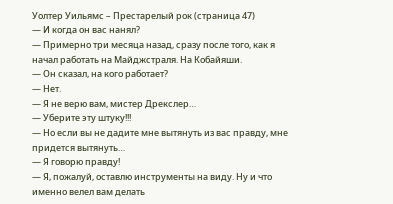Уолтер Уильямс – Престарелый рок (страница 47)
— И когда он вас нанял?
— Примерно три месяца назад, сразу после того, как я начал работать на Майджстраля. На Кобайяши.
— Он сказал, на кого работает?
— Нет.
— Я не верю вам, мистер Дрекслер…
— Уберите эту штуку!!!
— Но если вы не дадите мне вытянуть из вас правду, мне придется вытянуть…
— Я говорю правду!
— Я, пожалуй, оставлю инструменты на виду. Ну и что именно велел вам делать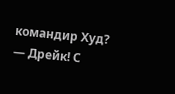командир Худ?
— Дрейк! С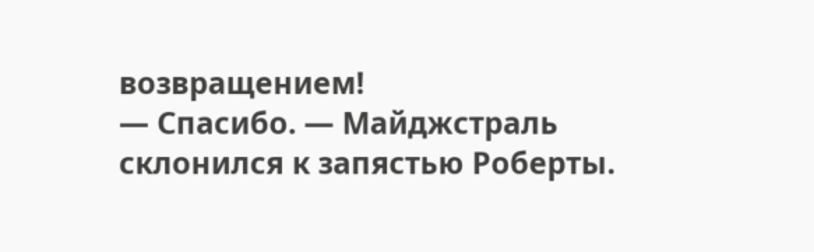возвращением!
— Спасибо. — Майджстраль склонился к запястью Роберты.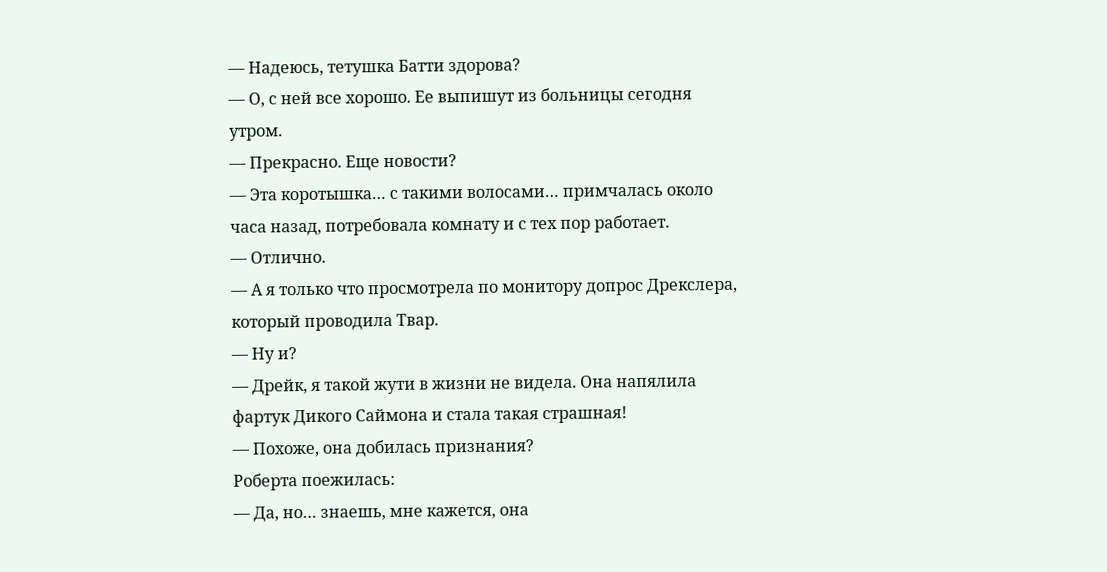— Надеюсь, тетушка Батти здорова?
— О, с ней все хорошо. Ее выпишут из больницы сегодня утром.
— Прекрасно. Еще новости?
— Эта коротышка… с такими волосами… примчалась около часа назад, потребовала комнату и с тех пор работает.
— Отлично.
— А я только что просмотрела по монитору допрос Дрекслера, который проводила Твар.
— Ну и?
— Дрейк, я такой жути в жизни не видела. Она напялила фартук Дикого Саймона и стала такая страшная!
— Похоже, она добилась признания?
Роберта поежилась:
— Да, но… знаешь, мне кажется, она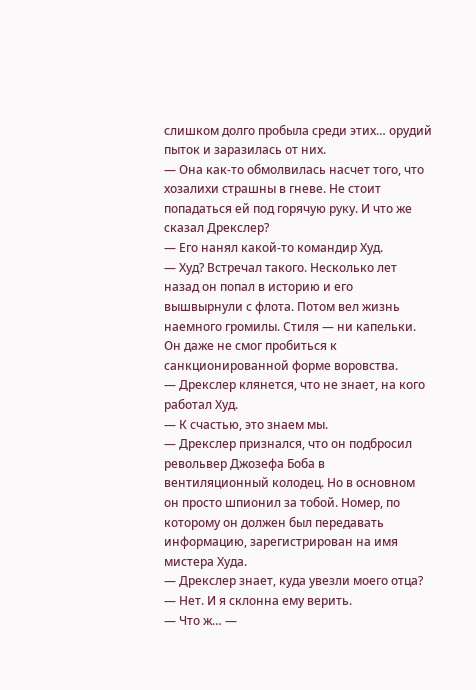слишком долго пробыла среди этих… орудий пыток и заразилась от них.
— Она как-то обмолвилась насчет того, что хозалихи страшны в гневе. Не стоит попадаться ей под горячую руку. И что же сказал Дрекслер?
— Его нанял какой-то командир Худ.
— Худ? Встречал такого. Несколько лет назад он попал в историю и его вышвырнули с флота. Потом вел жизнь наемного громилы. Стиля — ни капельки. Он даже не смог пробиться к санкционированной форме воровства.
— Дрекслер клянется, что не знает, на кого работал Худ.
— К счастью, это знаем мы.
— Дрекслер признался, что он подбросил револьвер Джозефа Боба в вентиляционный колодец. Но в основном он просто шпионил за тобой. Номер, по которому он должен был передавать информацию, зарегистрирован на имя мистера Худа.
— Дрекслер знает, куда увезли моего отца?
— Нет. И я склонна ему верить.
— Что ж… —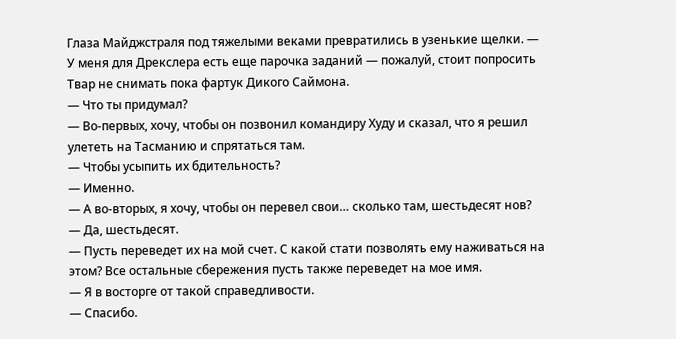Глаза Майджстраля под тяжелыми веками превратились в узенькие щелки. — У меня для Дрекслера есть еще парочка заданий — пожалуй, стоит попросить Твар не снимать пока фартук Дикого Саймона.
— Что ты придумал?
— Во-первых, хочу, чтобы он позвонил командиру Худу и сказал, что я решил улететь на Тасманию и спрятаться там.
— Чтобы усыпить их бдительность?
— Именно.
— А во-вторых, я хочу, чтобы он перевел свои… сколько там, шестьдесят нов?
— Да, шестьдесят.
— Пусть переведет их на мой счет. С какой стати позволять ему наживаться на этом? Все остальные сбережения пусть также переведет на мое имя.
— Я в восторге от такой справедливости.
— Спасибо.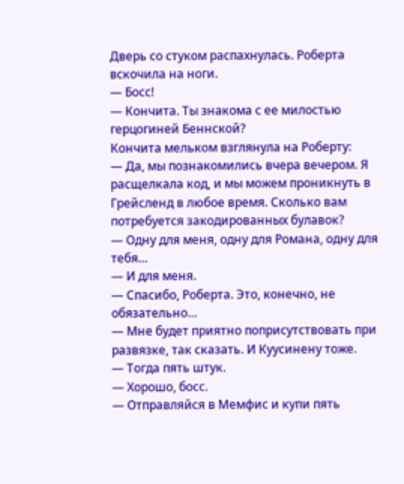Дверь со стуком распахнулась. Роберта вскочила на ноги.
— Босс!
— Кончита. Ты знакома с ее милостью герцогиней Беннской?
Кончита мельком взглянула на Роберту:
— Да, мы познакомились вчера вечером. Я расщелкала код, и мы можем проникнуть в Грейсленд в любое время. Сколько вам потребуется закодированных булавок?
— Одну для меня, одну для Романа, одну для тебя…
— И для меня.
— Спасибо, Роберта. Это, конечно, не обязательно…
— Мне будет приятно поприсутствовать при развязке, так сказать. И Куусинену тоже.
— Тогда пять штук.
— Хорошо, босс.
— Отправляйся в Мемфис и купи пять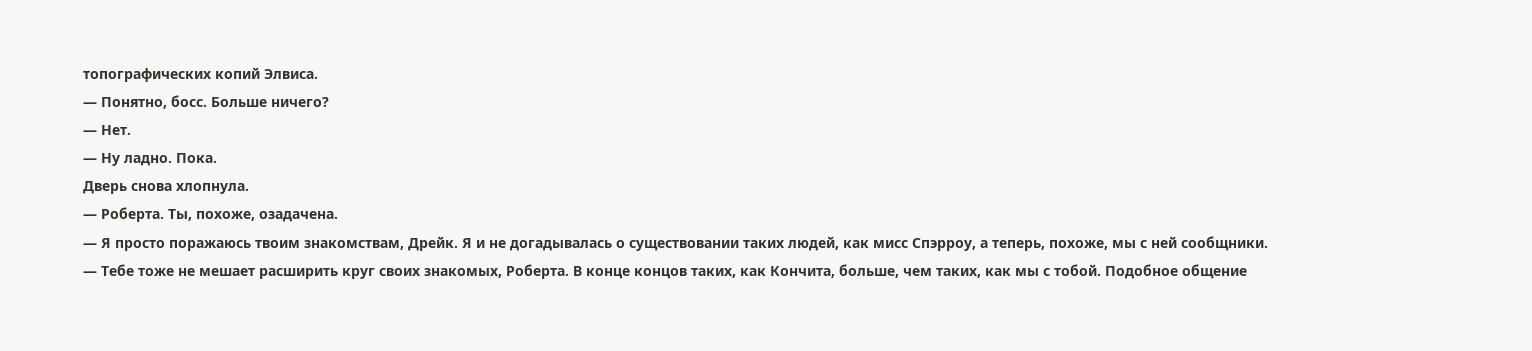топографических копий Элвиса.
— Понятно, босс. Больше ничего?
— Нет.
— Ну ладно. Пока.
Дверь снова хлопнула.
— Роберта. Ты, похоже, озадачена.
— Я просто поражаюсь твоим знакомствам, Дрейк. Я и не догадывалась о существовании таких людей, как мисс Спэрроу, а теперь, похоже, мы с ней сообщники.
— Тебе тоже не мешает расширить круг своих знакомых, Роберта. В конце концов таких, как Кончита, больше, чем таких, как мы с тобой. Подобное общение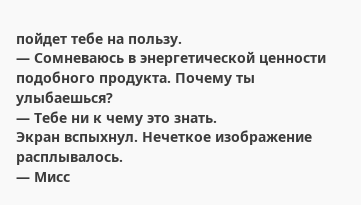пойдет тебе на пользу.
— Сомневаюсь в энергетической ценности подобного продукта. Почему ты улыбаешься?
— Тебе ни к чему это знать.
Экран вспыхнул. Нечеткое изображение расплывалось.
— Мисс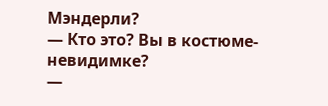Мэндерли?
— Кто это? Вы в костюме-невидимке?
—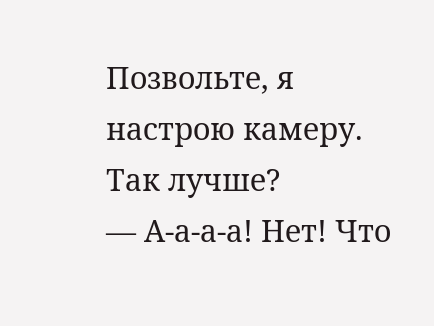Позвольте, я настрою камеру. Так лучше?
— А-а-а-а! Нет! Что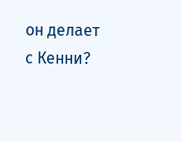он делает с Кенни?